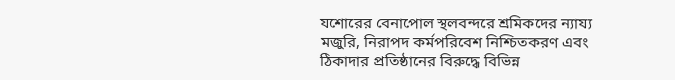যশোরের বেনাপোল স্থলবন্দরে শ্রমিকদের ন্যায্য মজুরি, নিরাপদ কর্মপরিবেশ নিশ্চিতকরণ এবং ঠিকাদার প্রতিষ্ঠানের বিরুদ্ধে বিভিন্ন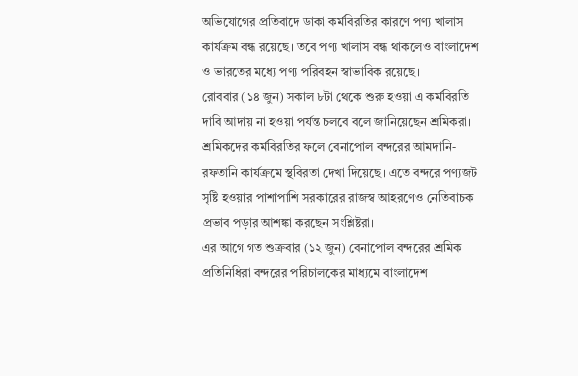অভিযোগের প্রতিবাদে ডাকা কর্মবিরতির কারণে পণ্য খালাস কার্যক্রম বন্ধ রয়েছে। তবে পণ্য খালাস বন্ধ থাকলেও বাংলাদেশ ও ভারতের মধ্যে পণ্য পরিবহন স্বাভাবিক রয়েছে।
রোববার (১৪ জুন) সকাল ৮টা থেকে শুরু হওয়া এ কর্মবিরতি দাবি আদায় না হওয়া পর্যন্ত চলবে বলে জানিয়েছেন শ্রমিকরা।
শ্রমিকদের কর্মবিরতির ফলে বেনাপোল বন্দরের আমদানি-রফতানি কার্যক্রমে স্থবিরতা দেখা দিয়েছে। এতে বন্দরে পণ্যজট সৃষ্টি হওয়ার পাশাপাশি সরকারের রাজস্ব আহরণেও নেতিবাচক প্রভাব পড়ার আশঙ্কা করছেন সংশ্লিষ্টরা।
এর আগে গত শুক্রবার (১২ জুন) বেনাপোল বন্দরের শ্রমিক প্রতিনিধিরা বন্দরের পরিচালকের মাধ্যমে বাংলাদেশ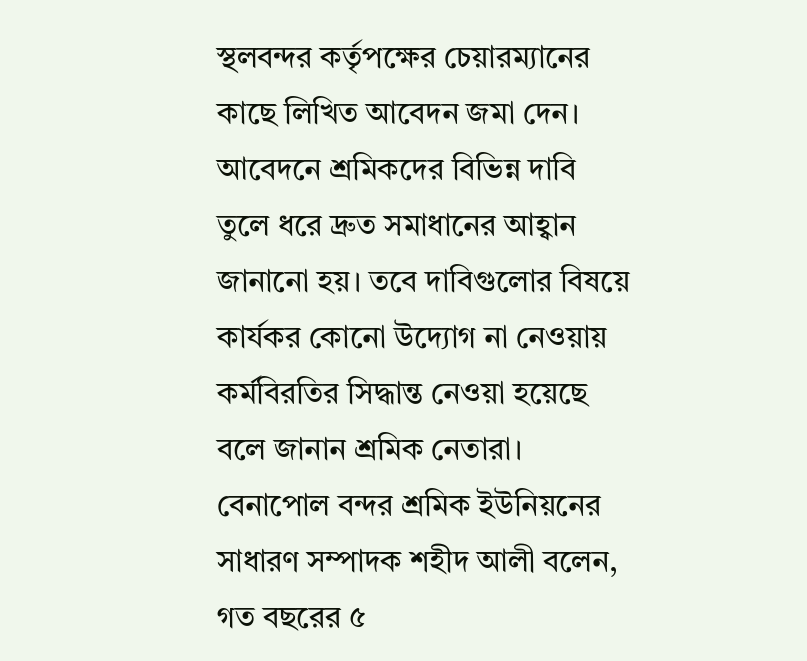স্থলবন্দর কর্তৃপক্ষের চেয়ারম্যানের কাছে লিখিত আবেদন জমা দেন। আবেদনে শ্রমিকদের বিভিন্ন দাবি তুলে ধরে দ্রুত সমাধানের আহ্বান জানানো হয়। তবে দাবিগুলোর বিষয়ে কার্যকর কোনো উদ্যোগ না নেওয়ায় কর্মবিরতির সিদ্ধান্ত নেওয়া হয়েছে বলে জানান শ্রমিক নেতারা।
বেনাপোল বন্দর শ্রমিক ইউনিয়নের সাধারণ সম্পাদক শহীদ আলী বলেন, গত বছরের ৫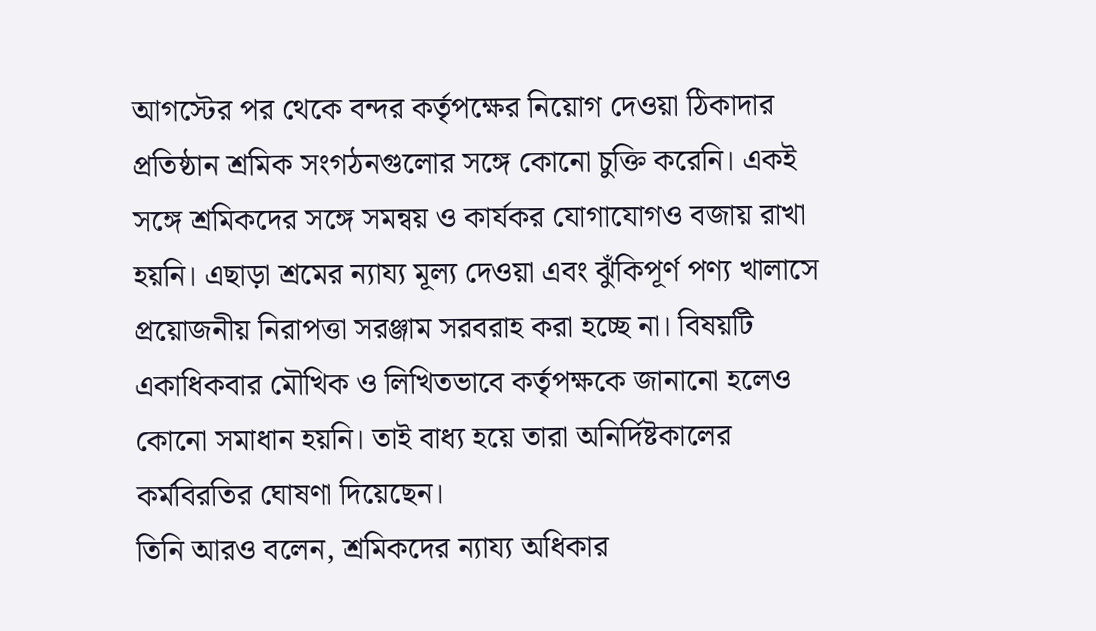আগস্টের পর থেকে বন্দর কর্তৃপক্ষের নিয়োগ দেওয়া ঠিকাদার প্রতিষ্ঠান শ্রমিক সংগঠনগুলোর সঙ্গে কোনো চুক্তি করেনি। একই সঙ্গে শ্রমিকদের সঙ্গে সমন্বয় ও কার্যকর যোগাযোগও বজায় রাখা হয়নি। এছাড়া শ্রমের ন্যায্য মূল্য দেওয়া এবং ঝুঁকিপূর্ণ পণ্য খালাসে প্রয়োজনীয় নিরাপত্তা সরঞ্জাম সরবরাহ করা হচ্ছে না। বিষয়টি একাধিকবার মৌখিক ও লিখিতভাবে কর্তৃপক্ষকে জানানো হলেও কোনো সমাধান হয়নি। তাই বাধ্য হয়ে তারা অনির্দিষ্টকালের কর্মবিরতির ঘোষণা দিয়েছেন।
তিনি আরও বলেন, শ্রমিকদের ন্যায্য অধিকার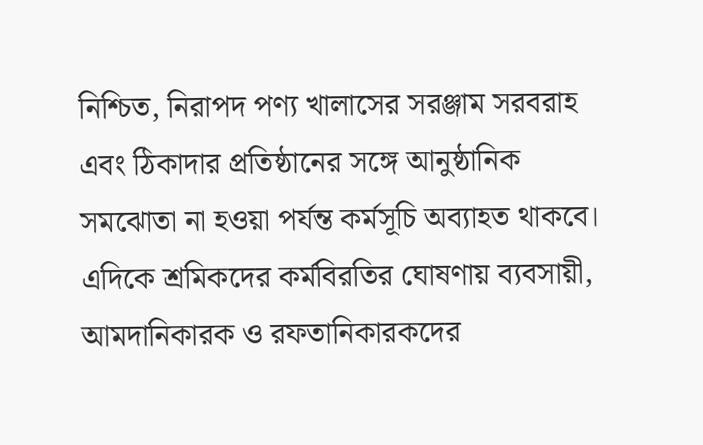নিশ্চিত, নিরাপদ পণ্য খালাসের সরঞ্জাম সরবরাহ এবং ঠিকাদার প্রতিষ্ঠানের সঙ্গে আনুষ্ঠানিক সমঝোতা না হওয়া পর্যন্ত কর্মসূচি অব্যাহত থাকবে।
এদিকে শ্রমিকদের কর্মবিরতির ঘোষণায় ব্যবসায়ী, আমদানিকারক ও রফতানিকারকদের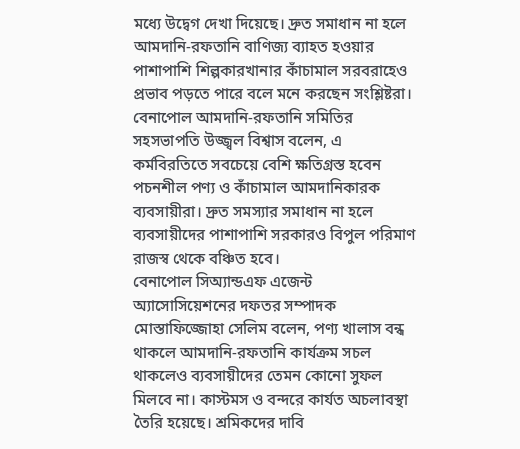মধ্যে উদ্বেগ দেখা দিয়েছে। দ্রুত সমাধান না হলে আমদানি-রফতানি বাণিজ্য ব্যাহত হওয়ার পাশাপাশি শিল্পকারখানার কাঁচামাল সরবরাহেও প্রভাব পড়তে পারে বলে মনে করছেন সংশ্লিষ্টরা।
বেনাপোল আমদানি-রফতানি সমিতির সহসভাপতি উজ্জ্বল বিশ্বাস বলেন, এ কর্মবিরতিতে সবচেয়ে বেশি ক্ষতিগ্রস্ত হবেন পচনশীল পণ্য ও কাঁচামাল আমদানিকারক ব্যবসায়ীরা। দ্রুত সমস্যার সমাধান না হলে ব্যবসায়ীদের পাশাপাশি সরকারও বিপুল পরিমাণ রাজস্ব থেকে বঞ্চিত হবে।
বেনাপোল সিঅ্যান্ডএফ এজেন্ট অ্যাসোসিয়েশনের দফতর সম্পাদক মোস্তাফিজ্জোহা সেলিম বলেন, পণ্য খালাস বন্ধ থাকলে আমদানি-রফতানি কার্যক্রম সচল থাকলেও ব্যবসায়ীদের তেমন কোনো সুফল মিলবে না। কাস্টমস ও বন্দরে কার্যত অচলাবস্থা তৈরি হয়েছে। শ্রমিকদের দাবি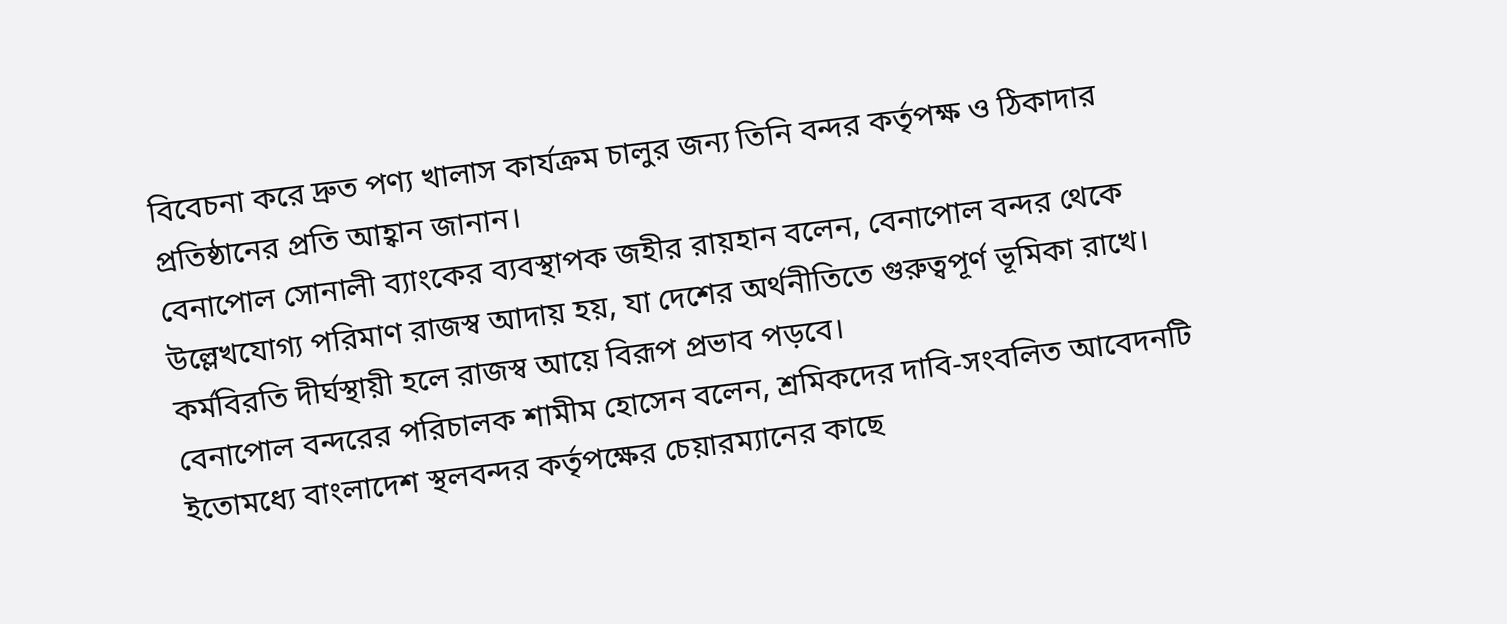বিবেচনা করে দ্রুত পণ্য খালাস কার্যক্রম চালুর জন্য তিনি বন্দর কর্তৃপক্ষ ও ঠিকাদার প্রতিষ্ঠানের প্রতি আহ্বান জানান।
বেনাপোল সোনালী ব্যাংকের ব্যবস্থাপক জহীর রায়হান বলেন, বেনাপোল বন্দর থেকে উল্লেখযোগ্য পরিমাণ রাজস্ব আদায় হয়, যা দেশের অর্থনীতিতে গুরুত্বপূর্ণ ভূমিকা রাখে। কর্মবিরতি দীর্ঘস্থায়ী হলে রাজস্ব আয়ে বিরূপ প্রভাব পড়বে।
বেনাপোল বন্দরের পরিচালক শামীম হোসেন বলেন, শ্রমিকদের দাবি-সংবলিত আবেদনটি ইতোমধ্যে বাংলাদেশ স্থলবন্দর কর্তৃপক্ষের চেয়ারম্যানের কাছে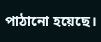পাঠানো হয়েছে।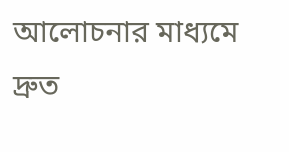আলোচনার মাধ্যমে দ্রুত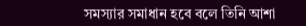সমস্যার সমাধান হবে বলে তিনি আশা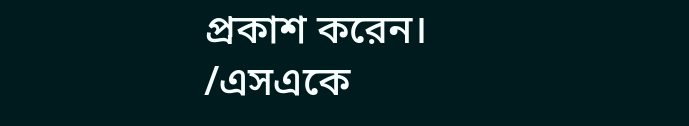প্রকাশ করেন।
/এসএকে